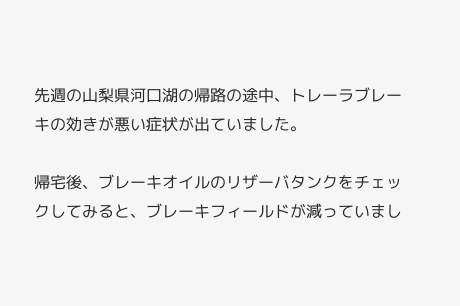先週の山梨県河口湖の帰路の途中、トレーラブレーキの効きが悪い症状が出ていました。

帰宅後、ブレーキオイルのリザーバタンクをチェックしてみると、ブレーキフィールドが減っていまし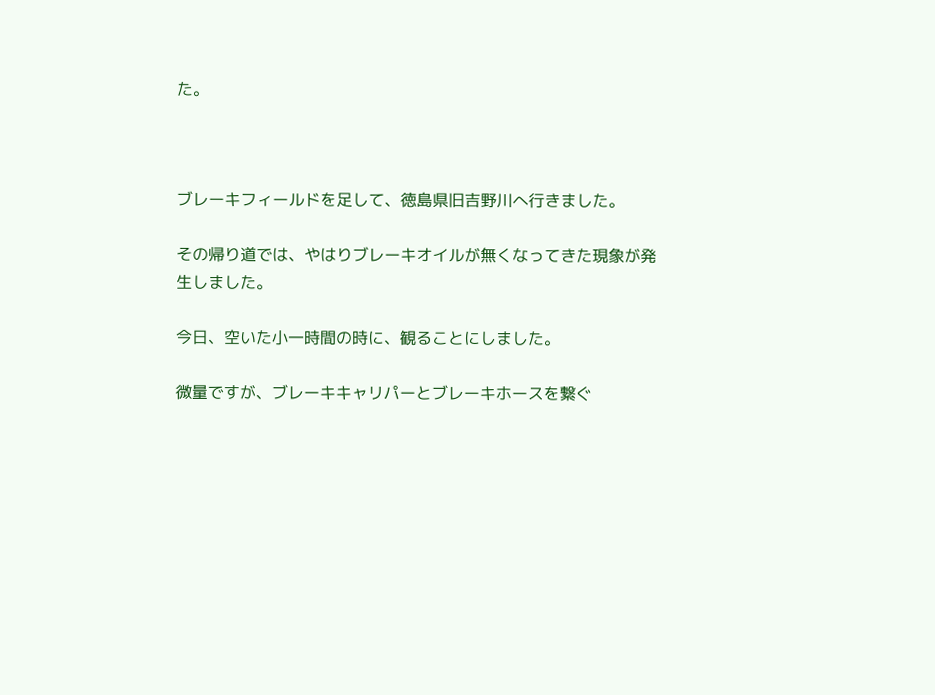た。



ブレーキフィールドを足して、徳島県旧吉野川へ行きました。

その帰り道では、やはりブレーキオイルが無くなってきた現象が発生しました。

今日、空いた小一時間の時に、観ることにしました。

微量ですが、ブレーキキャリパーとブレーキホースを繋ぐ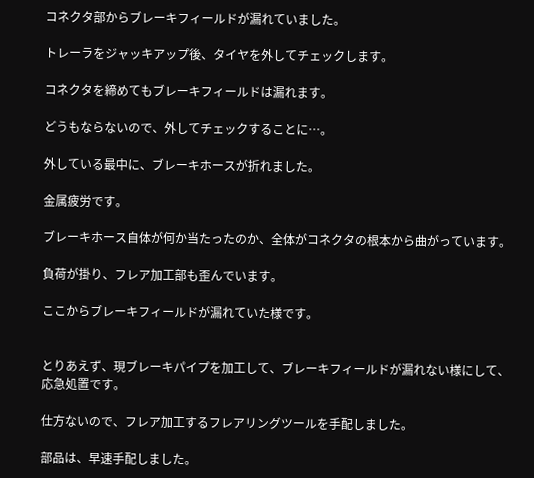コネクタ部からブレーキフィールドが漏れていました。

トレーラをジャッキアップ後、タイヤを外してチェックします。

コネクタを締めてもブレーキフィールドは漏れます。

どうもならないので、外してチェックすることに…。

外している最中に、ブレーキホースが折れました。

金属疲労です。

ブレーキホース自体が何か当たったのか、全体がコネクタの根本から曲がっています。

負荷が掛り、フレア加工部も歪んでいます。

ここからブレーキフィールドが漏れていた様です。


とりあえず、現ブレーキパイプを加工して、ブレーキフィールドが漏れない様にして、応急処置です。

仕方ないので、フレア加工するフレアリングツールを手配しました。

部品は、早速手配しました。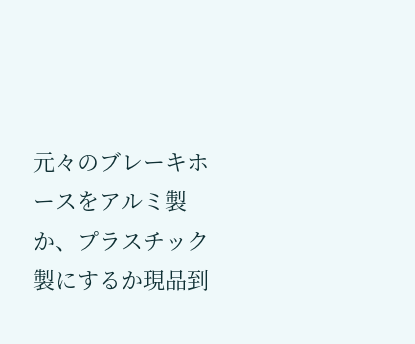元々のブレーキホースをアルミ製か、プラスチック製にするか現品到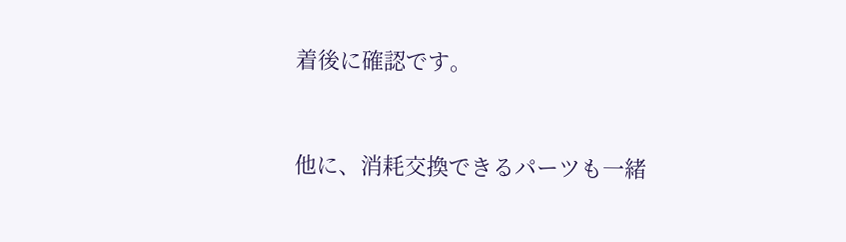着後に確認です。


他に、消耗交換できるパーツも一緒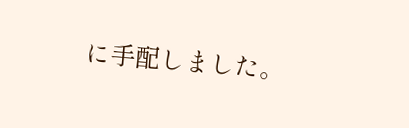に手配しました。